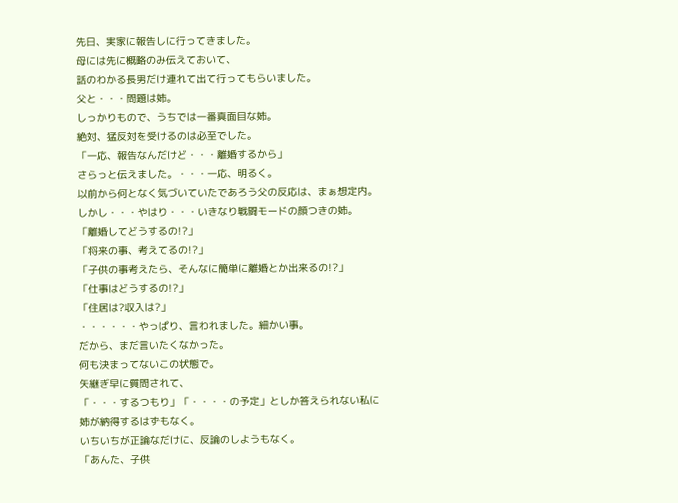先日、実家に報告しに行ってきました。
母には先に概略のみ伝えておいて、
話のわかる長男だけ連れて出て行ってもらいました。
父と・・・問題は姉。
しっかりもので、うちでは一番真面目な姉。
絶対、猛反対を受けるのは必至でした。
「一応、報告なんだけど・・・離婚するから」
さらっと伝えました。・・・一応、明るく。
以前から何となく気づいていたであろう父の反応は、まぁ想定内。
しかし・・・やはり・・・いきなり戦闘モードの顔つきの姉。
「離婚してどうするの!?」
「将来の事、考えてるの!?」
「子供の事考えたら、そんなに簡単に離婚とか出来るの!?」
「仕事はどうするの!?」
「住居は?収入は?」
・・・・・・やっぱり、言われました。細かい事。
だから、まだ言いたくなかった。
何も決まってないこの状態で。
矢継ぎ早に質問されて、
「・・・するつもり」「・・・・の予定」としか答えられない私に
姉が納得するはずもなく。
いちいちが正論なだけに、反論のしようもなく。
「あんた、子供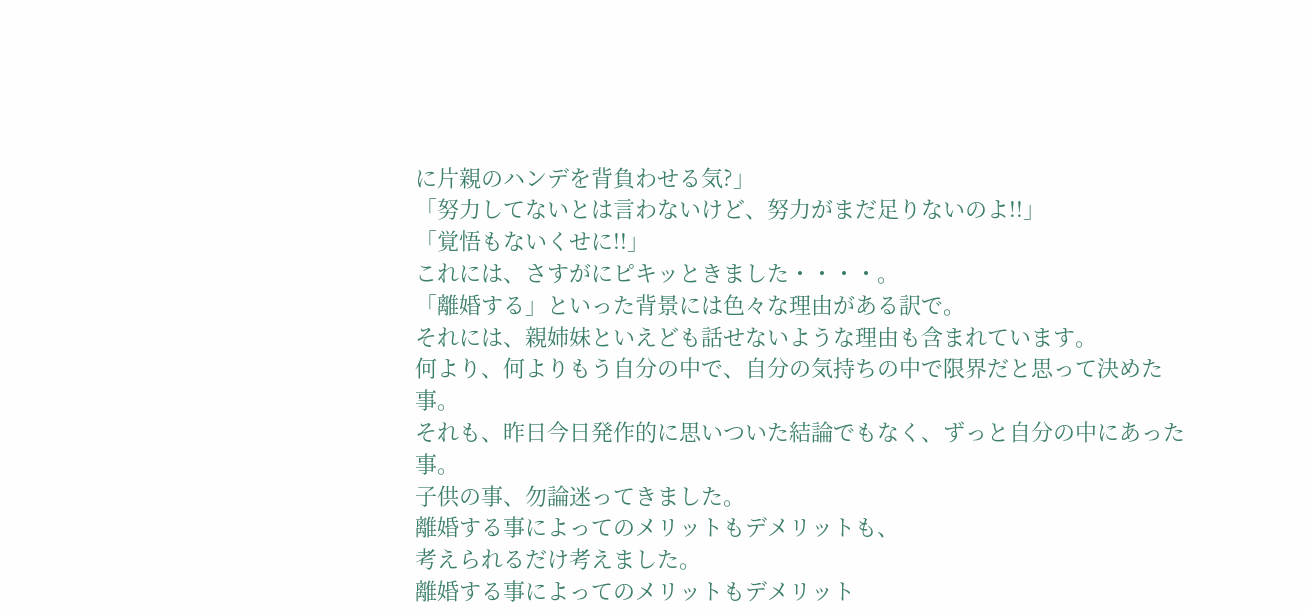に片親のハンデを背負わせる気?」
「努力してないとは言わないけど、努力がまだ足りないのよ!!」
「覚悟もないくせに!!」
これには、さすがにピキッときました・・・・。
「離婚する」といった背景には色々な理由がある訳で。
それには、親姉妹といえども話せないような理由も含まれています。
何より、何よりもう自分の中で、自分の気持ちの中で限界だと思って決めた事。
それも、昨日今日発作的に思いついた結論でもなく、ずっと自分の中にあった事。
子供の事、勿論迷ってきました。
離婚する事によってのメリットもデメリットも、
考えられるだけ考えました。
離婚する事によってのメリットもデメリット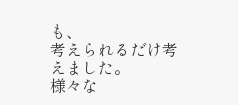も、
考えられるだけ考えました。
様々な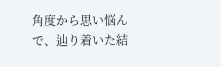角度から思い悩んで、辿り着いた結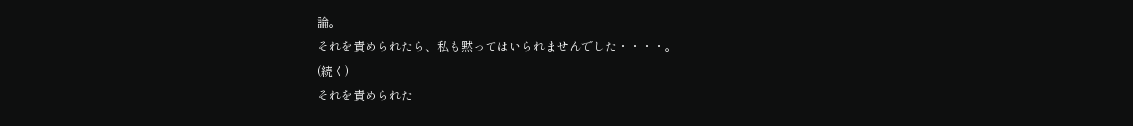論。
それを責められたら、私も黙ってはいられませんでした・・・・。
(続く)
それを責められた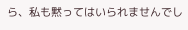ら、私も黙ってはいられませんでし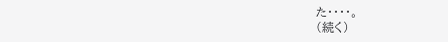た・・・・。
(続く)